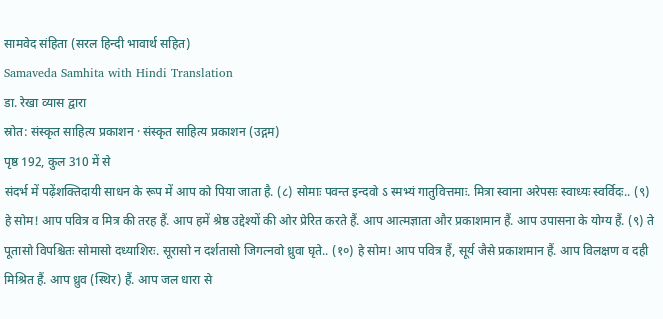सामवेद संहिता (सरल हिन्दी भावार्थ सहित)
Samaveda Samhita with Hindi Translation
डा. रेखा व्यास द्वारा
स्रोत: संस्कृत साहित्य प्रकाशन · संस्कृत साहित्य प्रकाशन (उद्गम)
पृष्ठ 192, कुल 310 में से
संदर्भ में पढ़ेंशक्तिदायी साधन के रूप में आप को पिया जाता है. (८) सोमाः पवन्त इन्दवो ऽ स्मभ्यं गातुवित्तमाः. मित्रा स्वाना अरेपसः स्वाध्यः स्वर्विदः.. (९) हे सोम! आप पवित्र व मित्र की तरह हैं. आप हमें श्रेष्ठ उद्देश्यों की ओर प्रेरित करते हैं. आप आत्मज्ञाता और प्रकाशमान हैं. आप उपासना के योग्य हैं. (९) ते पूतासो विपश्चितः सोमासो दध्याशिरः. सूरासो न दर्शतासो जिगत्नवो ध्रुवा घृते.. (१०) हे सोम! आप पवित्र हैं, सूर्य जैसे प्रकाशमान हैं. आप विलक्षण व दही मिश्रित हैं. आप ध्रुव (स्थिर) हैं. आप जल धारा से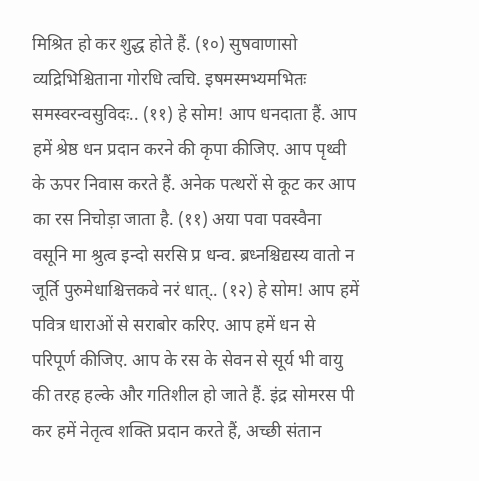मिश्रित हो कर शुद्ध होते हैं. (१०) सुषवाणासो व्यद्रिभिश्चिताना गोरधि त्वचि. इषमस्मभ्यमभितः समस्वरन्वसुविदः.. (११) हे सोम! आप धनदाता हैं. आप हमें श्रेष्ठ धन प्रदान करने की कृपा कीजिए. आप पृथ्वी के ऊपर निवास करते हैं. अनेक पत्थरों से कूट कर आप का रस निचोड़ा जाता है. (११) अया पवा पवस्वैना वसूनि मा श्रुत्व इन्दो सरसि प्र धन्व. ब्रध्नश्चिद्यस्य वातो न जूर्ति पुरुमेधाश्चित्तकवे नरं धात्.. (१२) हे सोम! आप हमें पवित्र धाराओं से सराबोर करिए. आप हमें धन से परिपूर्ण कीजिए. आप के रस के सेवन से सूर्य भी वायु की तरह हल्के और गतिशील हो जाते हैं. इंद्र सोमरस पी कर हमें नेतृत्व शक्ति प्रदान करते हैं, अच्छी संतान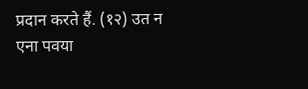प्रदान करते हैं. (१२) उत न एना पवया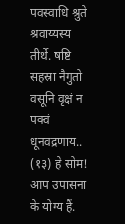पवस्वाधि श्रुते श्रवाय्यस्य तीर्थे. षष्टि सहस्रा नैगुतो वसूनि वृक्षं न पक्वं धूनवद्रणाय.. (१३) हे सोम! आप उपासना के योग्य हैं.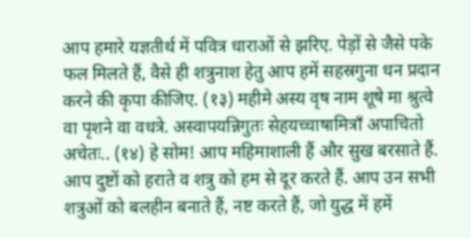आप हमारे यज्ञतीर्थ में पवित्र धाराओं से झरिए. पेड़ों से जैसे पके फल मिलते हैं, वैसे ही शत्रुनाश हेतु आप हमें सहस्रगुना धन प्रदान करने की कृपा कीजिए. (१३) महीमे अस्य वृष नाम शूषे मा श्रुत्वे वा पृशने वा वधत्रे. अस्वापयन्निगुतः सेहयच्चाषामित्राँ अपाचितो अचेतः.. (१४) हे सोम! आप महिमाशाली हैं और सुख बरसाते हैं. आप दुष्टों को हराते व शत्रु को हम से दूर करते हैं. आप उन सभी शत्रुओं को बलहीन बनाते हैं, नष्ट करते हैं, जो युद्ध में हमें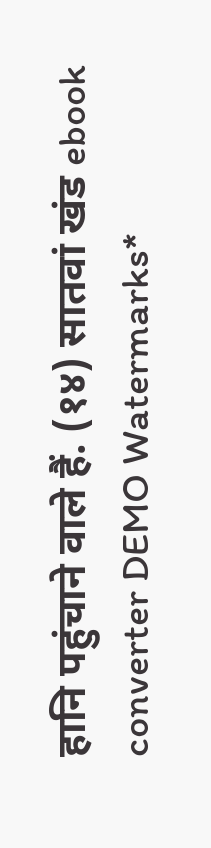हानि पहुंचाने वाले हैं. (१४) सातवां खंड ebook converter DEMO Watermarks*